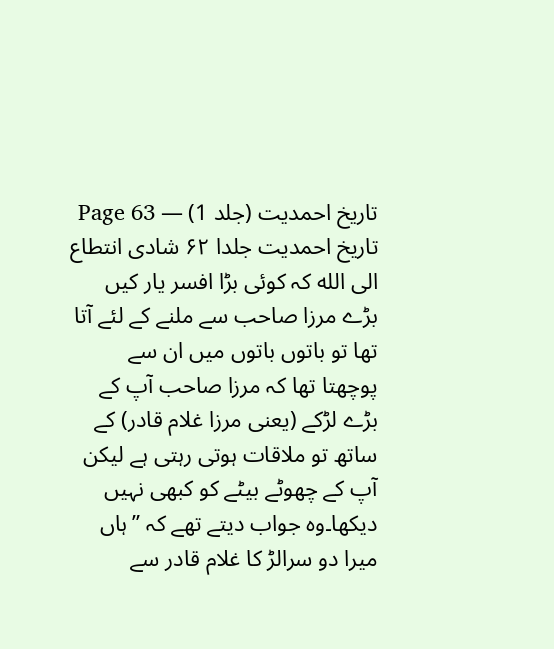تاریخ احمدیت (جلد 1) — Page 63
تاریخ احمدیت جلدا ۶۲ شادی انتطاع الی الله کہ کوئی بڑا افسر یار کیں بڑے مرزا صاحب سے ملنے کے لئے آتا تھا تو باتوں باتوں میں ان سے پوچھتا تھا کہ مرزا صاحب آپ کے بڑے لڑکے (یعنی مرزا غلام قادر) کے ساتھ تو ملاقات ہوتی رہتی ہے لیکن آپ کے چھوٹے بیٹے کو کبھی نہیں دیکھا۔وہ جواب دیتے تھے کہ ”ہاں میرا دو سرالڑ کا غلام قادر سے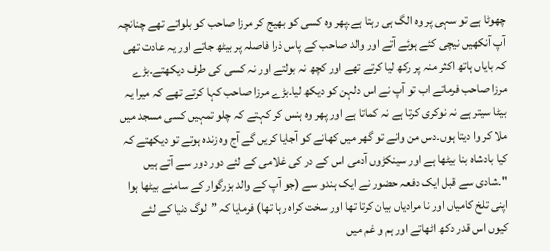چھوٹا ہے تو سہی پر وہ الگ ہی رہتا ہے۔پھر وہ کسی کو بھیج کر مرزا صاحب کو بلواتے تھے چنانچہ آپ آنکھیں نیچی کئے ہوئے آتے اور والد صاحب کے پاس ذرا فاصلہ پر بیٹھ جاتے اور یہ عادت تھی کہ بایاں ہاتھ اکثر منہ پر رکھ لیا کرتے تھے اور کچھ نہ بولتے اور نہ کسی کی طرف دیکھتے۔بڑے مرزا صاحب فرماتے اب تو آپ نے اس دلہن کو دیکھ لیا۔بڑے مرزا صاحب کہا کرتے تھے کہ میرا یہ بیٹا سیتر ہے نہ نوکری کرتا ہے نہ کماتا ہے اور پھر وہ ہنس کر کہتے کہ چلو تمہیں کسی مسجد میں ملا کر وا دیتا ہوں۔دس من وانے تو گھر میں کھانے کو آجایا کریں گے آج وہ زندہ ہوتے تو دیکھتے کہ کیا بادشاہ بنا بیٹھا ہے اور سینکڑوں آدمی اس کے در کی غلامی کے لئے دور دور سے آتے ہیں "۔شادی سے قبل ایک دفعہ حضور نے ایک ہندو سے (جو آپ کے والد بزرگوار کے سامنے بیٹھا ہوا اپنی تلخ کامیاں اور نا مرادیاں بیان کرتا تھا اور سخت کراہ رہا تھا) فرمایا کہ ”لوگ دنیا کے لئے کیوں اس قدر دکھ اٹھاتے اور ہم و غم میں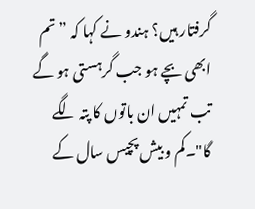گرفتار ہیں؟ ہندو نے کہا کہ ” تم ابھی بچے ہو جب گرہستی ہو گے تب تمہیں ان باتوں کا پتہ لگے گا"۔کم و بیش پچیس سال کے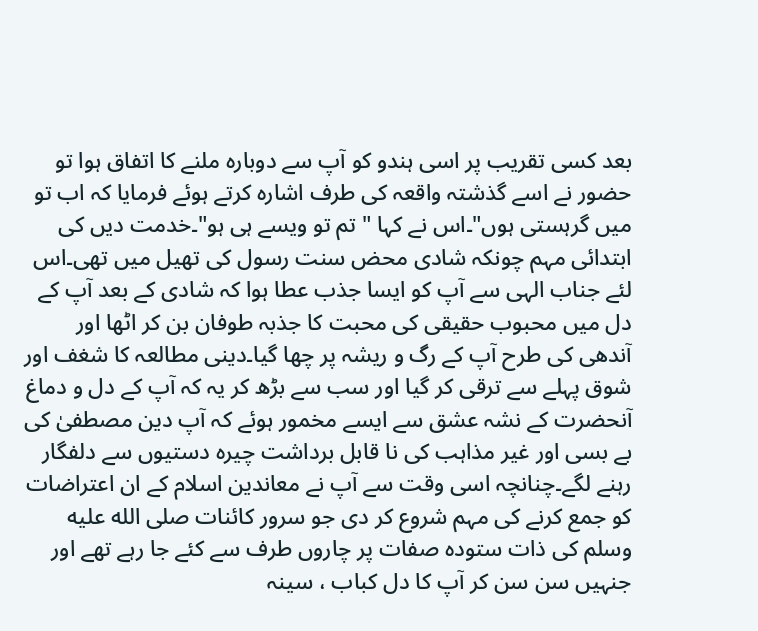بعد کسی تقریب پر اسی ہندو کو آپ سے دوبارہ ملنے کا اتفاق ہوا تو حضور نے اسے گذشتہ واقعہ کی طرف اشارہ کرتے ہوئے فرمایا کہ اب تو میں گرہستی ہوں"۔اس نے کہا " تم تو ویسے ہی ہو"۔خدمت دیں کی ابتدائی مہم چونکہ شادی محض سنت رسول کی تھیل میں تھی۔اس لئے جناب الہی سے آپ کو ایسا جذب عطا ہوا کہ شادی کے بعد آپ کے دل میں محبوب حقیقی کی محبت کا جذبہ طوفان بن کر اٹھا اور آندھی کی طرح آپ کے رگ و ریشہ پر چھا گیا۔دینی مطالعہ کا شغف اور شوق پہلے سے ترقی کر گیا اور سب سے بڑھ کر یہ کہ آپ کے دل و دماغ آنحضرت کے نشہ عشق سے ایسے مخمور ہوئے کہ آپ دین مصطفیٰ کی بے بسی اور غیر مذاہب کی نا قابل برداشت چیرہ دستیوں سے دلفگار رہنے لگے۔چنانچہ اسی وقت سے آپ نے معاندین اسلام کے ان اعتراضات کو جمع کرنے کی مہم شروع کر دی جو سرور کائنات صلى الله عليه وسلم کی ذات ستودہ صفات پر چاروں طرف سے کئے جا رہے تھے اور جنہیں سن سن کر آپ کا دل کباب ، سینہ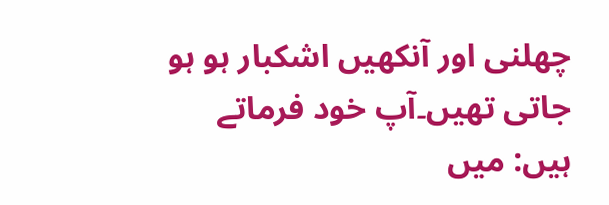چھلنی اور آنکھیں اشکبار ہو ہو جاتی تھیں۔آپ خود فرماتے ہیں: میں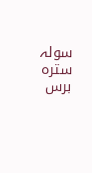سولہ سترہ برس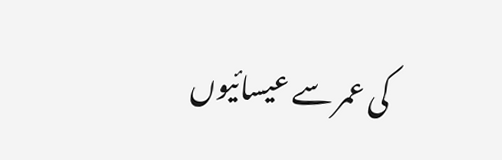کی عمر سے عیسائیوں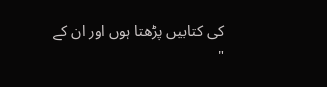کی کتابیں پڑھتا ہوں اور ان کے "